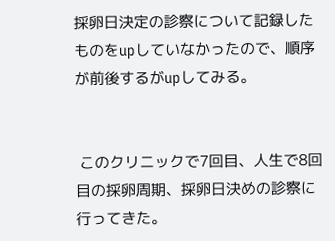採卵日決定の診察について記録したものをupしていなかったので、順序が前後するがupしてみる。


 このクリニックで7回目、人生で8回目の採卵周期、採卵日決めの診察に行ってきた。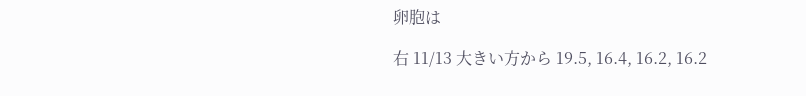卵胞は

右 11/13 大きい方から 19.5, 16.4, 16.2, 16.2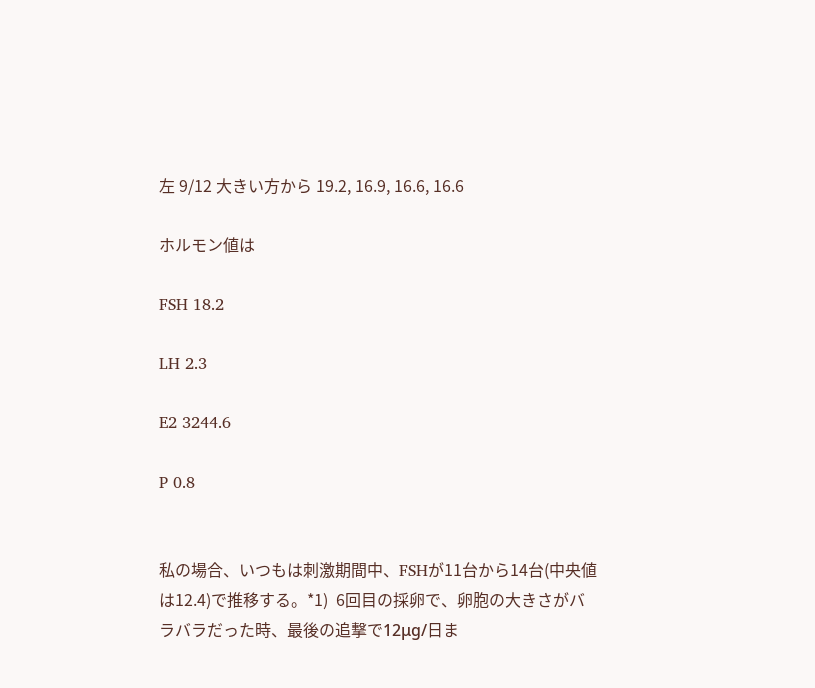左 9/12 大きい方から 19.2, 16.9, 16.6, 16.6

ホルモン値は

FSH 18.2

LH 2.3

E2 3244.6

P 0.8


私の場合、いつもは刺激期間中、FSHが11台から14台(中央値は12.4)で推移する。*1)  6回目の採卵で、卵胞の大きさがバラバラだった時、最後の追撃で12μg/日ま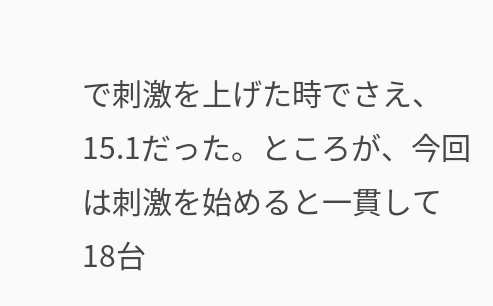で刺激を上げた時でさえ、15.1だった。ところが、今回は刺激を始めると一貫して18台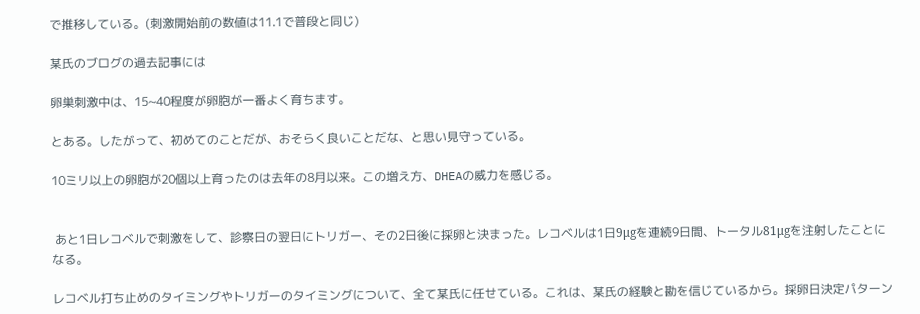で推移している。(刺激開始前の数値は11.1で普段と同じ)

某氏のブログの過去記事には

卵巣刺激中は、15~40程度が卵胞が一番よく育ちます。

とある。したがって、初めてのことだが、おそらく良いことだな、と思い見守っている。

10ミリ以上の卵胞が20個以上育ったのは去年の8月以来。この増え方、DHEAの威力を感じる。


 あと1日レコベルで刺激をして、診察日の翌日にトリガー、その2日後に採卵と決まった。レコベルは1日9μgを連続9日間、トータル81μgを注射したことになる。

レコベル打ち止めのタイミングやトリガーのタイミングについて、全て某氏に任せている。これは、某氏の経験と勘を信じているから。採卵日決定パターン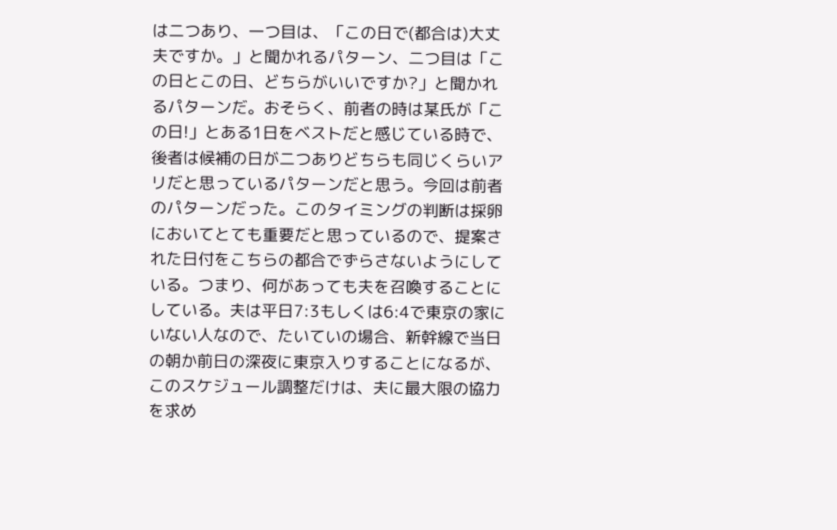は二つあり、一つ目は、「この日で(都合は)大丈夫ですか。」と聞かれるパターン、二つ目は「この日とこの日、どちらがいいですか?」と聞かれるパターンだ。おそらく、前者の時は某氏が「この日!」とある1日をベストだと感じている時で、後者は候補の日が二つありどちらも同じくらいアリだと思っているパターンだと思う。今回は前者のパターンだった。このタイミングの判断は採卵においてとても重要だと思っているので、提案された日付をこちらの都合でずらさないようにしている。つまり、何があっても夫を召喚することにしている。夫は平日7:3もしくは6:4で東京の家にいない人なので、たいていの場合、新幹線で当日の朝か前日の深夜に東京入りすることになるが、このスケジュール調整だけは、夫に最大限の協力を求め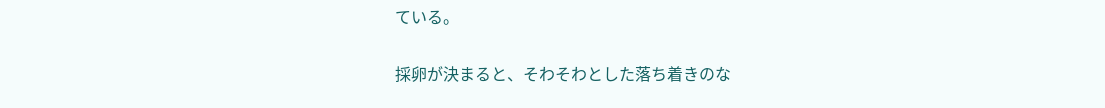ている。


採卵が決まると、そわそわとした落ち着きのな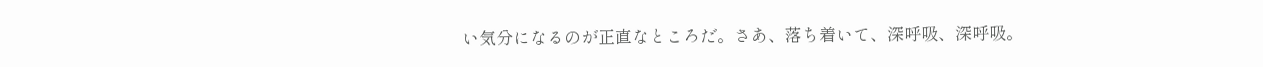い気分になるのが正直なところだ。さあ、落ち着いて、深呼吸、深呼吸。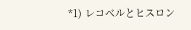*1) レコベルとヒスロン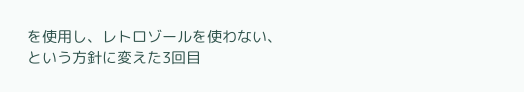を使用し、レトロゾールを使わない、という方針に変えた3回目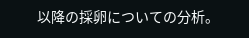以降の採卵についての分析。